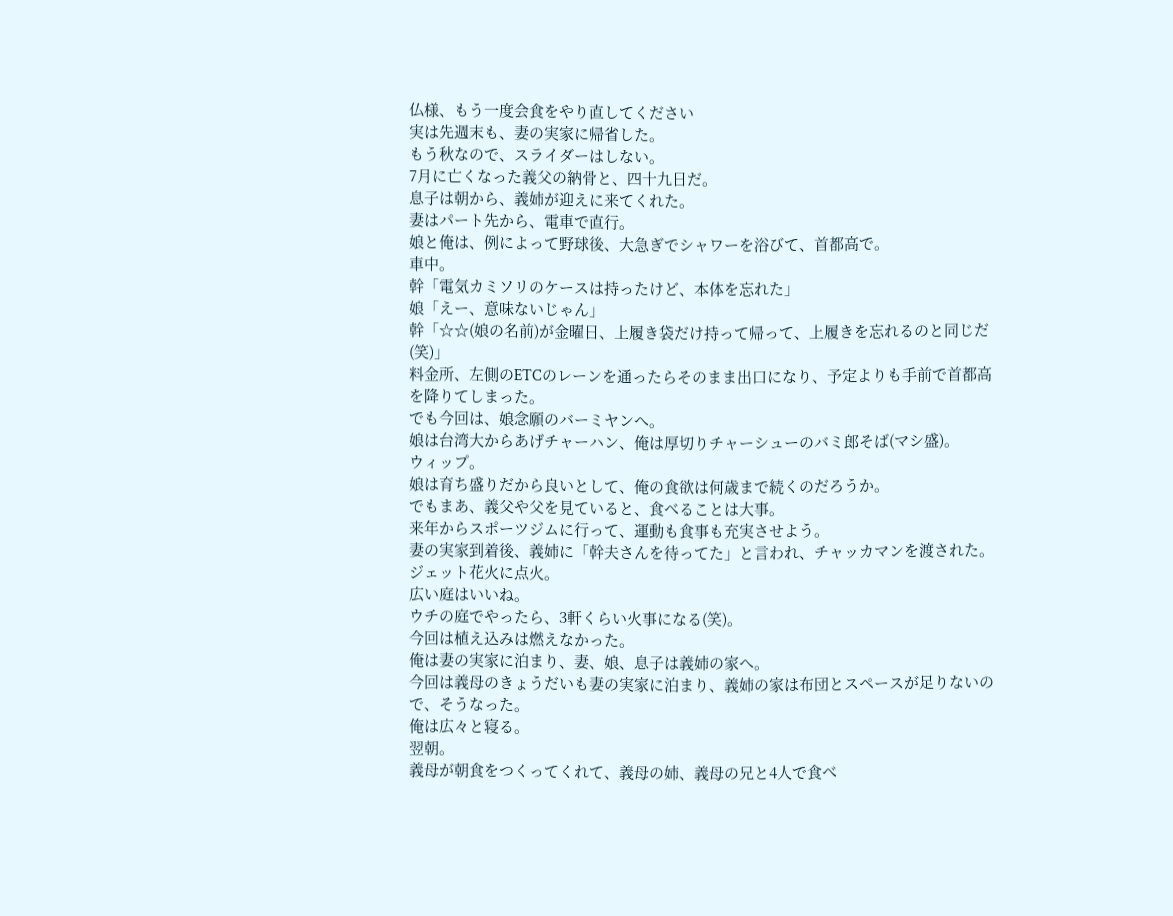仏様、もう一度会食をやり直してください
実は先週末も、妻の実家に帰省した。
もう秋なので、スライダーはしない。
7月に亡くなった義父の納骨と、四十九日だ。
息子は朝から、義姉が迎えに来てくれた。
妻はパート先から、電車で直行。
娘と俺は、例によって野球後、大急ぎでシャワーを浴びて、首都高で。
車中。
幹「電気カミソリのケースは持ったけど、本体を忘れた」
娘「えー、意味ないじゃん」
幹「☆☆(娘の名前)が金曜日、上履き袋だけ持って帰って、上履きを忘れるのと同じだ(笑)」
料金所、左側のETCのレーンを通ったらそのまま出口になり、予定よりも手前で首都高を降りてしまった。
でも今回は、娘念願のバーミヤンへ。
娘は台湾大からあげチャーハン、俺は厚切りチャーシューのバミ郎そば(マシ盛)。
ウィップ。
娘は育ち盛りだから良いとして、俺の食欲は何歳まで続くのだろうか。
でもまあ、義父や父を見ていると、食べることは大事。
来年からスポーツジムに行って、運動も食事も充実させよう。
妻の実家到着後、義姉に「幹夫さんを待ってた」と言われ、チャッカマンを渡された。
ジェット花火に点火。
広い庭はいいね。
ウチの庭でやったら、3軒くらい火事になる(笑)。
今回は植え込みは燃えなかった。
俺は妻の実家に泊まり、妻、娘、息子は義姉の家へ。
今回は義母のきょうだいも妻の実家に泊まり、義姉の家は布団とスペースが足りないので、そうなった。
俺は広々と寝る。
翌朝。
義母が朝食をつくってくれて、義母の姉、義母の兄と4人で食べ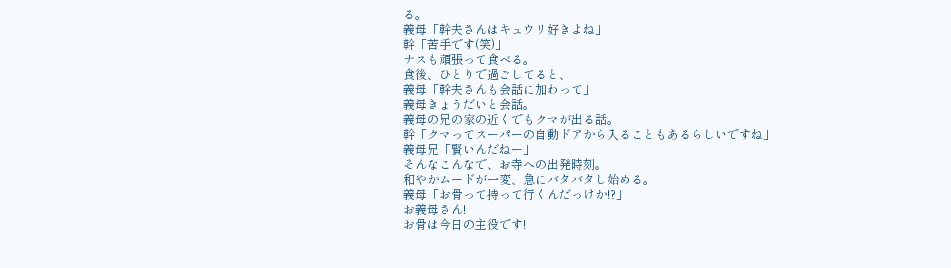る。
義母「幹夫さんはキュウリ好きよね」
幹「苦手です(笑)」
ナスも頑張って食べる。
食後、ひとりで過ごしてると、
義母「幹夫さんも会話に加わって」
義母きょうだいと会話。
義母の兄の家の近くでもクマが出る話。
幹「クマってスーパーの自動ドアから入ることもあるらしいですね」
義母兄「賢いんだねー」
そんなこんなで、お寺への出発時刻。
和やかムードが一変、急にバタバタし始める。
義母「お骨って持って行くんだっけか!?」
お義母さん!
お骨は今日の主役です!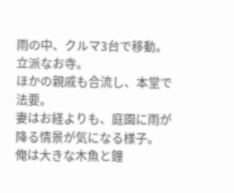雨の中、クルマ3台で移動。
立派なお寺。
ほかの親戚も合流し、本堂で法要。
妻はお経よりも、庭園に雨が降る情景が気になる様子。
俺は大きな木魚と鐘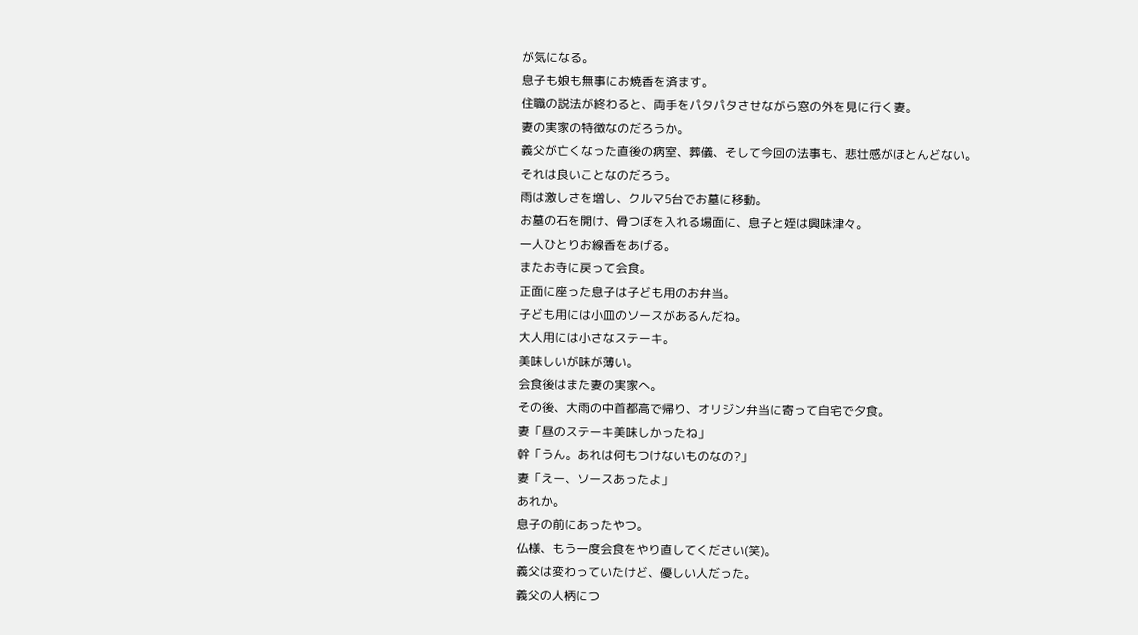が気になる。
息子も娘も無事にお焼香を済ます。
住職の説法が終わると、両手をパタパタさせながら窓の外を見に行く妻。
妻の実家の特徴なのだろうか。
義父が亡くなった直後の病室、葬儀、そして今回の法事も、悲壮感がほとんどない。
それは良いことなのだろう。
雨は激しさを増し、クルマ5台でお墓に移動。
お墓の石を開け、骨つぼを入れる場面に、息子と姪は興味津々。
一人ひとりお線香をあげる。
またお寺に戻って会食。
正面に座った息子は子ども用のお弁当。
子ども用には小皿のソースがあるんだね。
大人用には小さなステーキ。
美味しいが味が薄い。
会食後はまた妻の実家へ。
その後、大雨の中首都高で帰り、オリジン弁当に寄って自宅で夕食。
妻「昼のステーキ美味しかったね」
幹「うん。あれは何もつけないものなの?」
妻「えー、ソースあったよ」
あれか。
息子の前にあったやつ。
仏様、もう一度会食をやり直してください(笑)。
義父は変わっていたけど、優しい人だった。
義父の人柄につ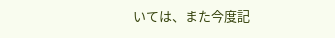いては、また今度記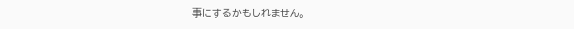事にするかもしれません。